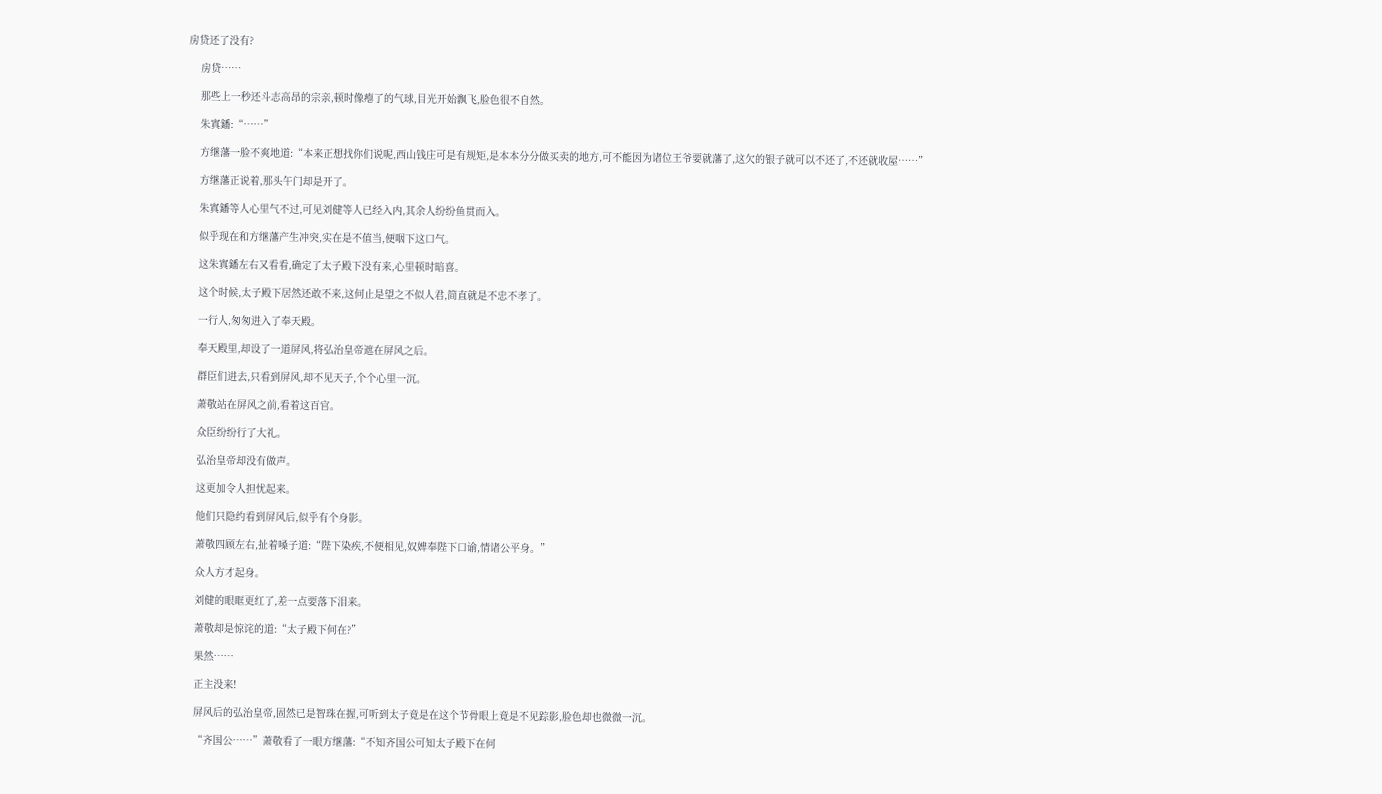房贷还了没有?

    房贷……

    那些上一秒还斗志高昂的宗亲,顿时像瘪了的气球,目光开始飘飞,脸色很不自然。

    朱寘鐇:“……”

    方继藩一脸不爽地道:“本来正想找你们说呢,西山钱庄可是有规矩,是本本分分做买卖的地方,可不能因为诸位王爷要就藩了,这欠的银子就可以不还了,不还就收屋……”

    方继藩正说着,那头午门却是开了。

    朱寘鐇等人心里气不过,可见刘健等人已经入内,其余人纷纷鱼贯而入。

    似乎现在和方继藩产生冲突,实在是不值当,便咽下这口气。

    这朱寘鐇左右又看看,确定了太子殿下没有来,心里顿时暗喜。

    这个时候,太子殿下居然还敢不来,这何止是望之不似人君,简直就是不忠不孝了。

    一行人,匆匆进入了奉天殿。

    奉天殿里,却设了一道屏风,将弘治皇帝遮在屏风之后。

    群臣们进去,只看到屏风,却不见天子,个个心里一沉。

    萧敬站在屏风之前,看着这百官。

    众臣纷纷行了大礼。

    弘治皇帝却没有做声。

    这更加令人担忧起来。

    他们只隐约看到屏风后,似乎有个身影。

    萧敬四顾左右,扯着嗓子道:“陛下染疾,不便相见,奴婢奉陛下口谕,情诸公平身。”

    众人方才起身。

    刘健的眼眶更红了,差一点要落下泪来。

    萧敬却是惊诧的道:“太子殿下何在?”

    果然……

    正主没来!

    屏风后的弘治皇帝,固然已是智珠在握,可听到太子竟是在这个节骨眼上竟是不见踪影,脸色却也微微一沉。

    “齐国公……”萧敬看了一眼方继藩:“不知齐国公可知太子殿下在何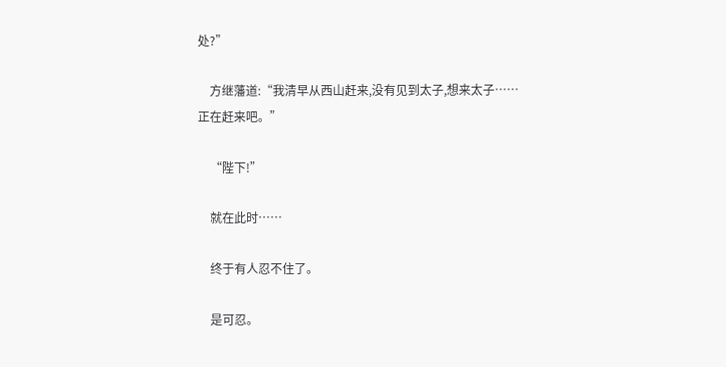处?”

    方继藩道:“我清早从西山赶来,没有见到太子,想来太子……正在赶来吧。”

    “陛下!”

    就在此时……

    终于有人忍不住了。

    是可忍。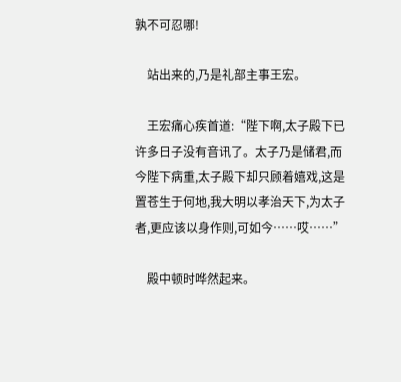孰不可忍哪!

    站出来的,乃是礼部主事王宏。

    王宏痛心疾首道:“陛下啊,太子殿下已许多日子没有音讯了。太子乃是储君,而今陛下病重,太子殿下却只顾着嬉戏,这是置苍生于何地,我大明以孝治天下,为太子者,更应该以身作则,可如今……哎……”

    殿中顿时哗然起来。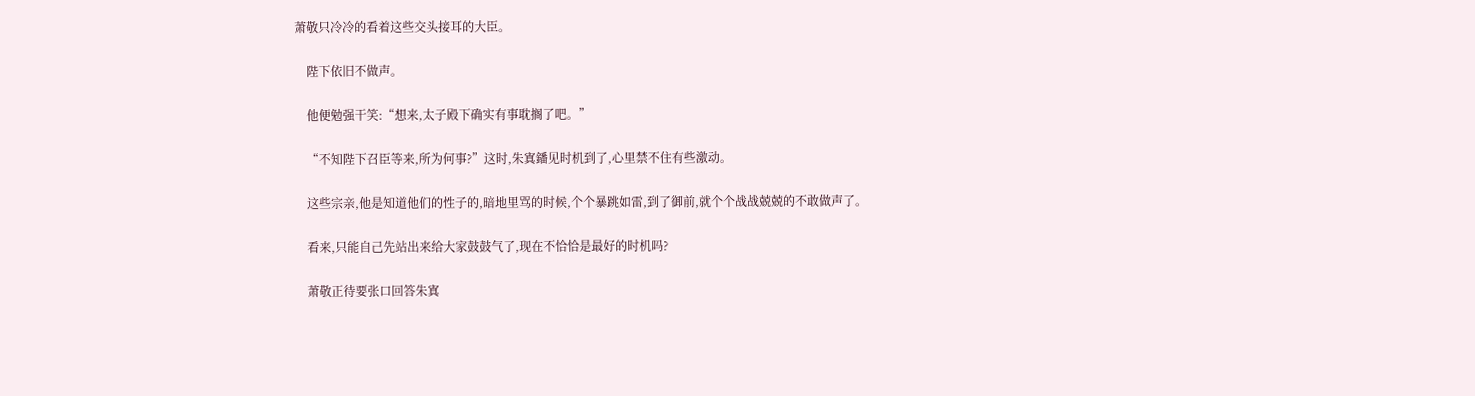萧敬只冷冷的看着这些交头接耳的大臣。

    陛下依旧不做声。

    他便勉强干笑:“想来,太子殿下确实有事耽搁了吧。”

    “不知陛下召臣等来,所为何事?”这时,朱寘鐇见时机到了,心里禁不住有些激动。

    这些宗亲,他是知道他们的性子的,暗地里骂的时候,个个暴跳如雷,到了御前,就个个战战兢兢的不敢做声了。

    看来,只能自己先站出来给大家鼓鼓气了,现在不恰恰是最好的时机吗?

    萧敬正待要张口回答朱寘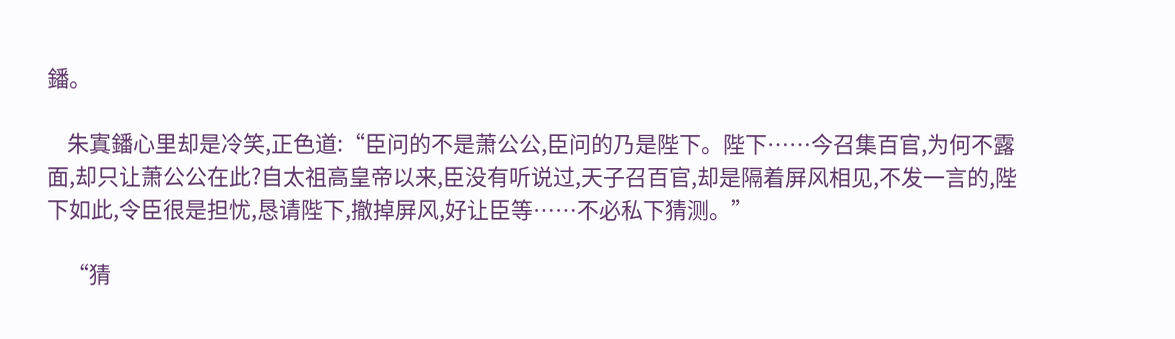鐇。

    朱寘鐇心里却是冷笑,正色道:“臣问的不是萧公公,臣问的乃是陛下。陛下……今召集百官,为何不露面,却只让萧公公在此?自太祖高皇帝以来,臣没有听说过,天子召百官,却是隔着屏风相见,不发一言的,陛下如此,令臣很是担忧,恳请陛下,撤掉屏风,好让臣等……不必私下猜测。”

    “猜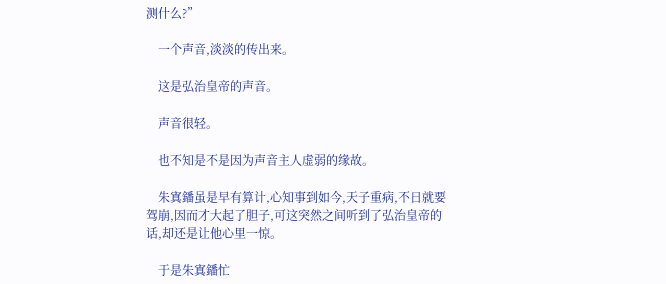测什么?”

    一个声音,淡淡的传出来。

    这是弘治皇帝的声音。

    声音很轻。

    也不知是不是因为声音主人虚弱的缘故。

    朱寘鐇虽是早有算计,心知事到如今,天子重病,不日就要驾崩,因而才大起了胆子,可这突然之间听到了弘治皇帝的话,却还是让他心里一惊。

    于是朱寘鐇忙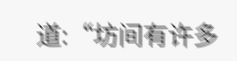道:“坊间有许多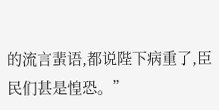的流言蜚语,都说陛下病重了,臣民们甚是惶恐。”